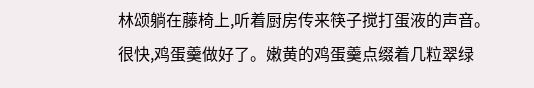林颂躺在藤椅上,听着厨房传来筷子搅打蛋液的声音。
很快,鸡蛋羹做好了。嫩黄的鸡蛋羹点缀着几粒翠绿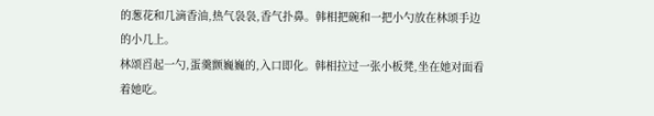的葱花和几滴香油,热气袅袅,香气扑鼻。韩相把碗和一把小勺放在林颂手边的小几上。
林颂舀起一勺,蛋羹颤巍巍的,入口即化。韩相拉过一张小板凳,坐在她对面看着她吃。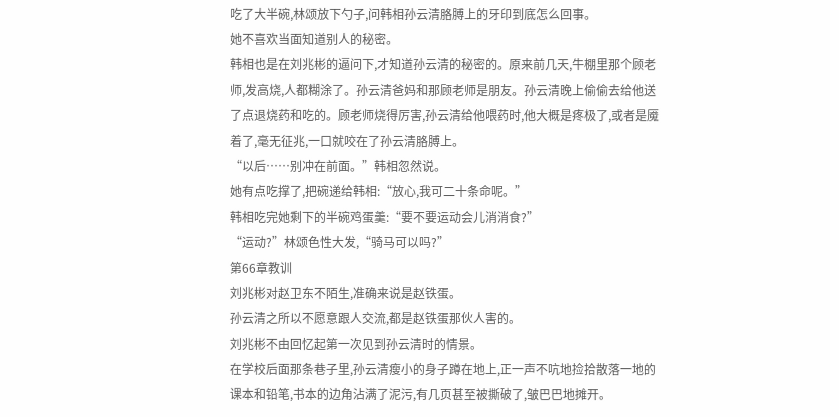吃了大半碗,林颂放下勺子,问韩相孙云清胳膊上的牙印到底怎么回事。
她不喜欢当面知道别人的秘密。
韩相也是在刘兆彬的逼问下,才知道孙云清的秘密的。原来前几天,牛棚里那个顾老师,发高烧,人都糊涂了。孙云清爸妈和那顾老师是朋友。孙云清晚上偷偷去给他送了点退烧药和吃的。顾老师烧得厉害,孙云清给他喂药时,他大概是疼极了,或者是魇着了,毫无征兆,一口就咬在了孙云清胳膊上。
“以后……别冲在前面。”韩相忽然说。
她有点吃撑了,把碗递给韩相:“放心,我可二十条命呢。”
韩相吃完她剩下的半碗鸡蛋羹:“要不要运动会儿消消食?”
“运动?”林颂色性大发,“骑马可以吗?”
第66章教训
刘兆彬对赵卫东不陌生,准确来说是赵铁蛋。
孙云清之所以不愿意跟人交流,都是赵铁蛋那伙人害的。
刘兆彬不由回忆起第一次见到孙云清时的情景。
在学校后面那条巷子里,孙云清瘦小的身子蹲在地上,正一声不吭地捡拾散落一地的课本和铅笔,书本的边角沾满了泥污,有几页甚至被撕破了,皱巴巴地摊开。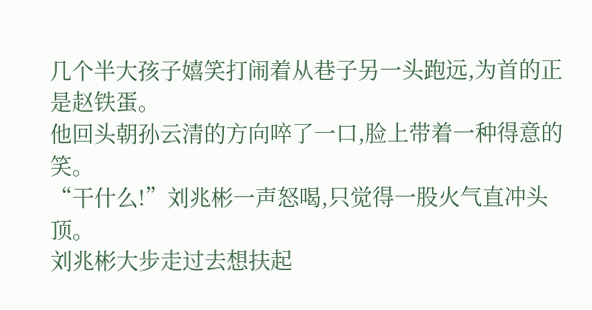几个半大孩子嬉笑打闹着从巷子另一头跑远,为首的正是赵铁蛋。
他回头朝孙云清的方向啐了一口,脸上带着一种得意的笑。
“干什么!”刘兆彬一声怒喝,只觉得一股火气直冲头顶。
刘兆彬大步走过去想扶起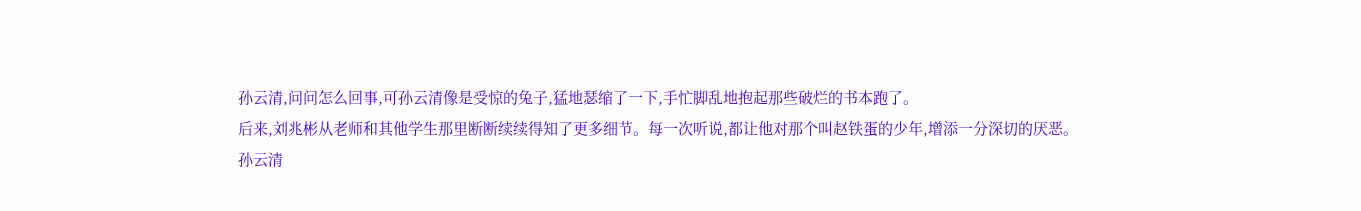孙云清,问问怎么回事,可孙云清像是受惊的兔子,猛地瑟缩了一下,手忙脚乱地抱起那些破烂的书本跑了。
后来,刘兆彬从老师和其他学生那里断断续续得知了更多细节。每一次听说,都让他对那个叫赵铁蛋的少年,增添一分深切的厌恶。
孙云清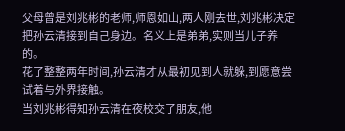父母曾是刘兆彬的老师,师恩如山,两人刚去世,刘兆彬决定把孙云清接到自己身边。名义上是弟弟,实则当儿子养的。
花了整整两年时间,孙云清才从最初见到人就躲,到愿意尝试着与外界接触。
当刘兆彬得知孙云清在夜校交了朋友,他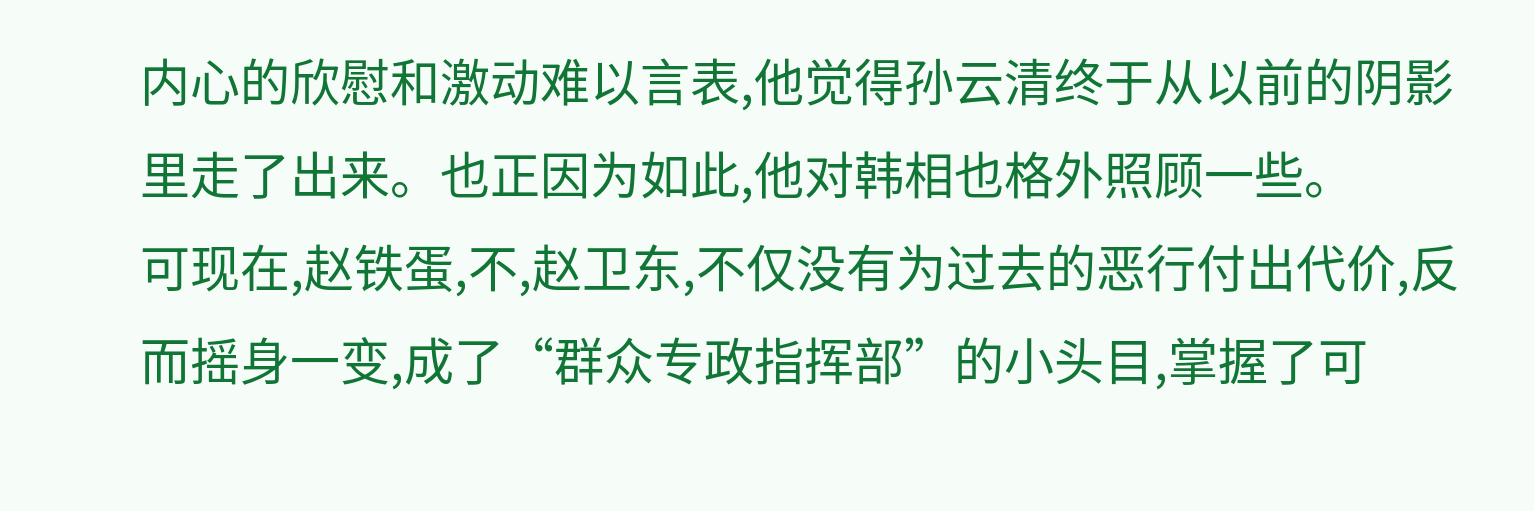内心的欣慰和激动难以言表,他觉得孙云清终于从以前的阴影里走了出来。也正因为如此,他对韩相也格外照顾一些。
可现在,赵铁蛋,不,赵卫东,不仅没有为过去的恶行付出代价,反而摇身一变,成了“群众专政指挥部”的小头目,掌握了可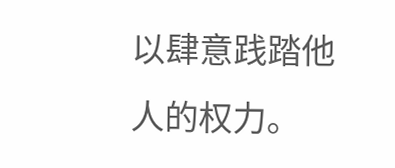以肆意践踏他人的权力。